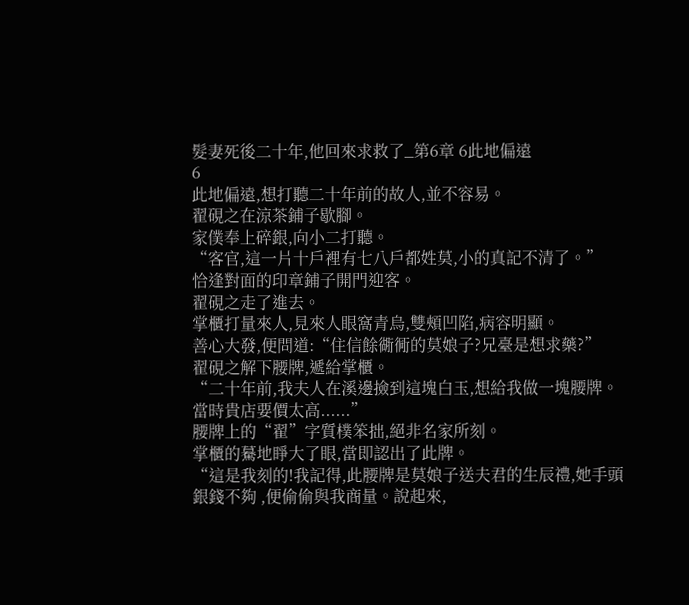髮妻死後二十年,他回來求救了_第6章 6此地偏遠
6
此地偏遠,想打聽二十年前的故人,並不容易。
翟硯之在涼茶鋪子歇腳。
家僕奉上碎銀,向小二打聽。
“客官,這一片十戶裡有七八戶都姓莫,小的真記不清了。”
恰逢對面的印章鋪子開門迎客。
翟硯之走了進去。
掌櫃打量來人,見來人眼窩青烏,雙頰凹陷,病容明顯。
善心大發,便問道:“住信餘衚衕的莫娘子?兄臺是想求藥?”
翟硯之解下腰牌,遞給掌櫃。
“二十年前,我夫人在溪邊撿到這塊白玉,想給我做一塊腰牌。當時貴店要價太高......”
腰牌上的“翟”字質樸笨拙,絕非名家所刻。
掌櫃的驀地睜大了眼,當即認出了此牌。
“這是我刻的!我記得,此腰牌是莫娘子送夫君的生辰禮,她手頭銀錢不夠 ,便偷偷與我商量。說起來,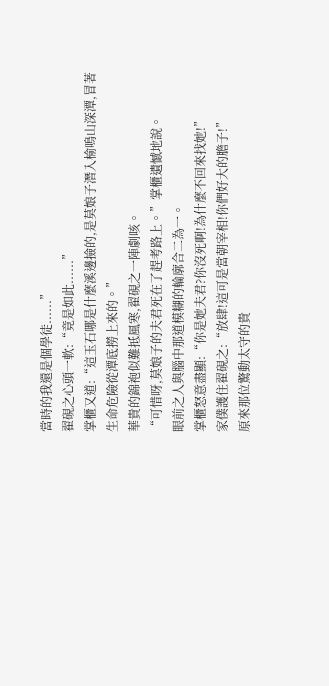當時的我還是個學徒......”
翟硯之心頭一軟:“竟是如此......”
掌櫃又道:“這玉石哪是什麼溪邊撿的,是莫娘子潛入榆鳴山深潭,冒著生命危險從潭底撈上來的。”
華貴的錦袍似難抵風寒,翟硯之一陣劇咳。
“可惜呀,莫娘子的夫君死在了趕考路上。”掌櫃遺憾地說。
眼前之人與腦中那道模糊的輪廓合二為一。
掌櫃怒意盡顯:“你是她夫君?你沒死啊!為什麼不回來找她!”
家僕護住翟硯之:“放肆!這可是當朝宰相!你們好大的膽子!”
原來那位驚動太守的貴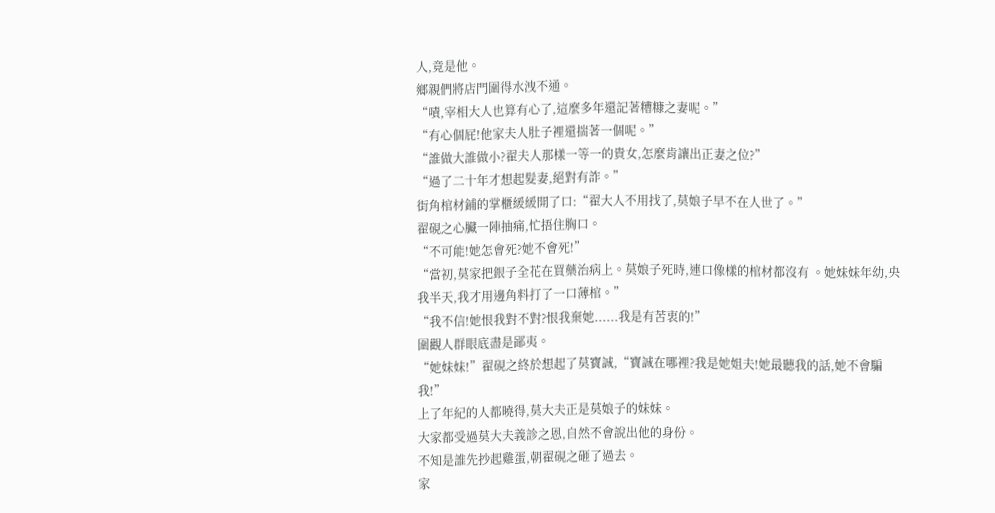人,竟是他。
鄉親們將店門圍得水洩不通。
“嘖,宰相大人也算有心了,這麼多年還記著糟糠之妻呢。”
“有心個屁!他家夫人肚子裡還揣著一個呢。”
“誰做大誰做小?翟夫人那樣一等一的貴女,怎麼肯讓出正妻之位?”
“過了二十年才想起髮妻,絕對有詐。”
街角棺材鋪的掌櫃緩緩開了口:“翟大人不用找了,莫娘子早不在人世了。”
翟硯之心臟一陣抽痛,忙捂住胸口。
“不可能!她怎會死?她不會死!”
“當初,莫家把銀子全花在買藥治病上。莫娘子死時,連口像樣的棺材都沒有 。她妹妹年幼,央我半天,我才用邊角料打了一口薄棺。”
“我不信!她恨我對不對?恨我棄她......我是有苦衷的!”
圍觀人群眼底盡是鄙夷。
“她妹妹!”翟硯之終於想起了莫寶誠,“寶誠在哪裡?我是她姐夫!她最聽我的話,她不會騙我!”
上了年紀的人都曉得,莫大夫正是莫娘子的妹妹。
大家都受過莫大夫義診之恩,自然不會說出他的身份。
不知是誰先抄起雞蛋,朝翟硯之砸了過去。
家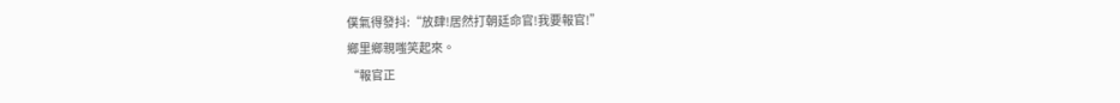僕氣得發抖:“放肆!居然打朝廷命官!我要報官!”
鄉里鄉親嗤笑起來。
“報官正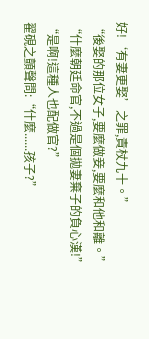好!‘有妻更娶’之罪,責杖九十。”
“後娶的那位女子,要麼做妾,要麼和他和離。”
“什麼朝廷命官,不過是個拋妻棄子的負心漢!”
“是啊!這種人也配做官?”
翟硯之顫聲問:“什麼......孩子?”